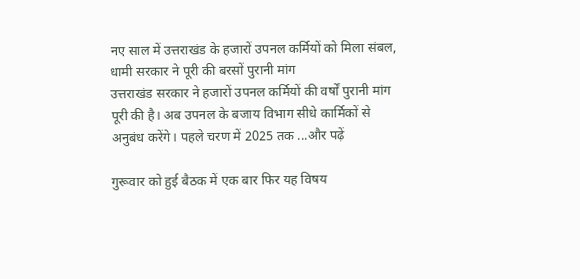नए साल में उत्तराखंड के हजारों उपनल कर्मियों को मिला संबल, धामी सरकार ने पूरी की बरसों पुरानी मांग
उत्तराखंड सरकार ने हजारों उपनल कर्मियों की वर्षों पुरानी मांग पूरी की है। अब उपनल के बजाय विभाग सीधे कार्मिकों से अनुबंध करेंगे। पहले चरण में 2025 तक ...और पढ़ें

गुरूवार को हुई बैठक में एक बार फिर यह विषय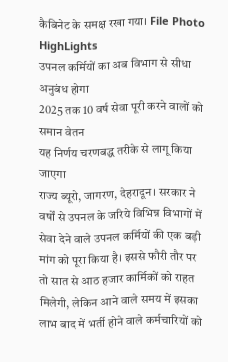कैबिनेट के समक्ष रखा गया। File Photo
HighLights
उपनल कर्मियों का अब विभाग से सीधा अनुबंध होगा
2025 तक 10 वर्ष सेवा पूरी करने वालों को समान वेतन
यह निर्णय चरणबद्ध तरीके से लागू किया जाएगा
राज्य ब्यूरो, जागरण, देहरादून। सरकार ने वर्षों से उपनल के जरिये विभिन्न विभागों में सेवा देने वाले उपनल कर्मियों की एक बड़ी मांग को पूरा किया है। इससे फौरी तौर पर तो सात से आठ हजार कार्मिकों को राहत मिलेगी, लेकिन आने वाले समय में इसका लाभ बाद में भर्ती होने वाले कर्मचारियों को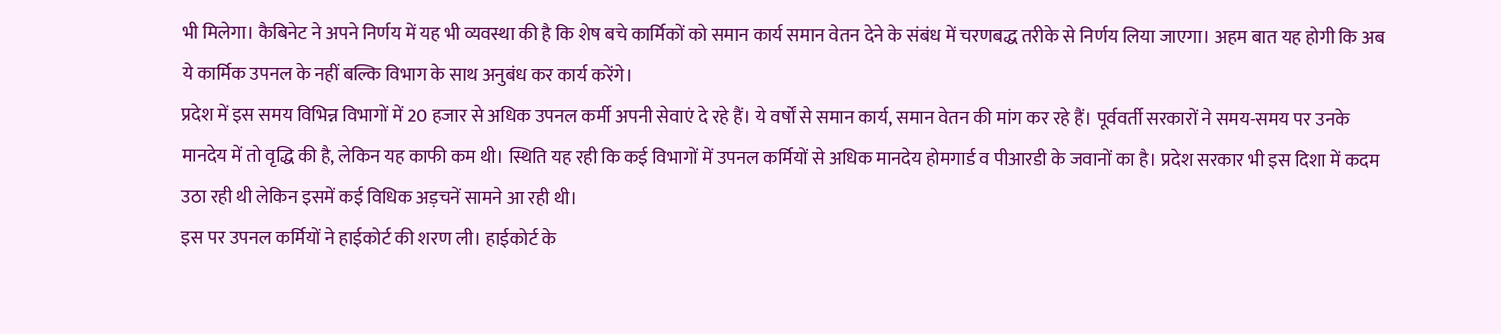भी मिलेगा। कैबिनेट ने अपने निर्णय में यह भी व्यवस्था की है कि शेष बचे कार्मिकों को समान कार्य समान वेतन देने के संबंध में चरणबद्ध तरीके से निर्णय लिया जाएगा। अहम बात यह होगी कि अब ये कार्मिक उपनल के नहीं बल्कि विभाग के साथ अनुबंध कर कार्य करेंगे।
प्रदेश में इस समय विभिन्न विभागों में 20 हजार से अधिक उपनल कर्मी अपनी सेवाएं दे रहे हैं। ये वर्षों से समान कार्य, समान वेतन की मांग कर रहे हैं। पूर्ववर्ती सरकारों ने समय-समय पर उनके मानदेय में तो वृद्धि की है, लेकिन यह काफी कम थी। स्थिति यह रही कि कई विभागों में उपनल कर्मियों से अधिक मानदेय होमगार्ड व पीआरडी के जवानों का है। प्रदेश सरकार भी इस दिशा में कदम उठा रही थी लेकिन इसमें कई विधिक अड़चनें सामने आ रही थी।
इस पर उपनल कर्मियों ने हाईकोर्ट की शरण ली। हाईकोर्ट के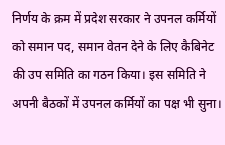निर्णय के क्रम में प्रदेश सरकार ने उपनल कर्मियों को समान पद, समान वेतन देने के लिए कैबिनेट की उप समिति का गठन किया। इस समिति ने अपनी बैठकों में उपनल कर्मियों का पक्ष भी सुना।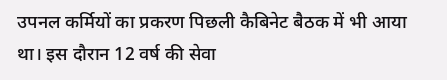उपनल कर्मियों का प्रकरण पिछली कैबिनेट बैठक में भी आया था। इस दौरान 12 वर्ष की सेवा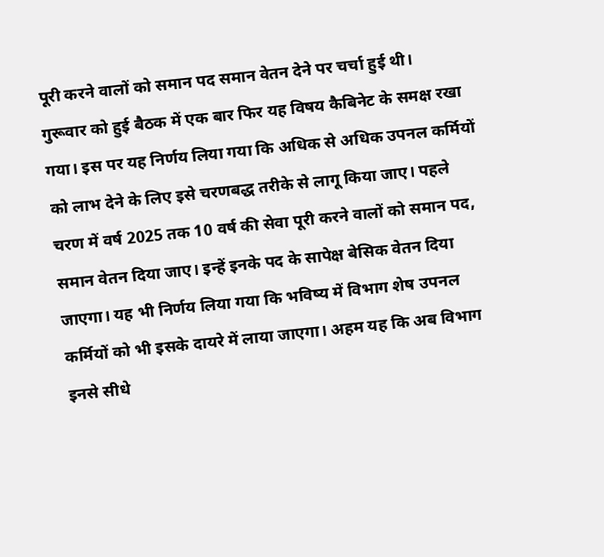पूरी करने वालों को समान पद समान वेतन देने पर चर्चा हुई थी।
गुरूवार को हुई बैठक में एक बार फिर यह विषय कैबिनेट के समक्ष रखा गया। इस पर यह निर्णय लिया गया कि अधिक से अधिक उपनल कर्मियों को लाभ देने के लिए इसे चरणबद्ध तरीके से लागू किया जाए। पहले चरण में वर्ष 2025 तक 10 वर्ष की सेवा पूरी करने वालों को समान पद, समान वेतन दिया जाए। इन्हें इनके पद के सापेक्ष बेसिक वेतन दिया जाएगा। यह भी निर्णय लिया गया कि भविष्य में विभाग शेष उपनल कर्मियों को भी इसके दायरे में लाया जाएगा। अहम यह कि अब विभाग इनसे सीधे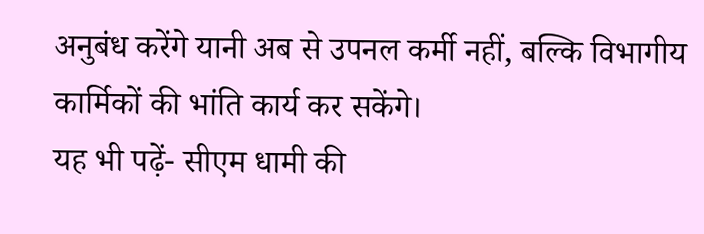अनुबंध करेंगे यानी अब से उपनल कर्मी नहीं, बल्कि विभागीय कार्मिकों की भांति कार्य कर सकेंगे।
यह भी पढ़ें- सीएम धामी की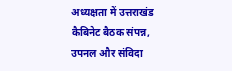अध्यक्षता में उत्तराखंड कैबिनेट बैठक संपन्न, उपनल और संविदा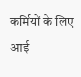कर्मियों के लिए आई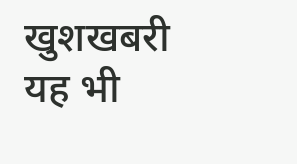खुशखबरी
यह भी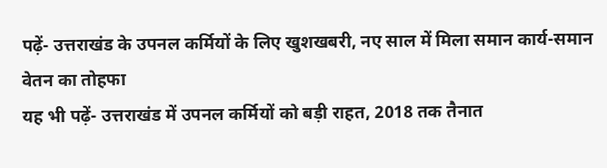पढ़ें- उत्तराखंड के उपनल कर्मियों के लिए खुशखबरी, नए साल में मिला समान कार्य-समान वेतन का तोहफा
यह भी पढ़ें- उत्तराखंड में उपनल कर्मियों को बड़ी राहत, 2018 तक तैनात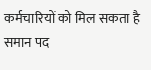कर्मचारियों को मिल सकता है समान पद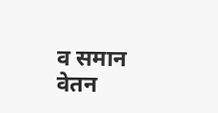व समान वेतन